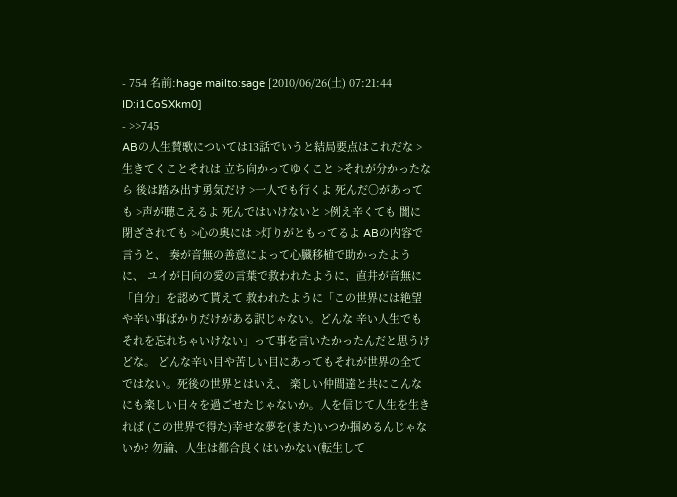- 754 名前:hage mailto:sage [2010/06/26(土) 07:21:44 ID:i1CoSXkm0]
- >>745
ABの人生賛歌については13話でいうと結局要点はこれだな >生きてくことそれは 立ち向かってゆくこと >それが分かったなら 後は踏み出す勇気だけ >一人でも行くよ 死んだ○があっても >声が聴こえるよ 死んではいけないと >例え辛くても 闇に閉ざされても >心の奥には >灯りがともってるよ ABの内容で言うと、 奏が音無の善意によって心臓移植で助かったように、 ユイが日向の愛の言葉で救われたように、直井が音無に「自分」を認めて貰えて 救われたように「この世界には絶望や辛い事ばかりだけがある訳じゃない。どんな 辛い人生でもそれを忘れちゃいけない」って事を言いたかったんだと思うけどな。 どんな辛い目や苦しい目にあってもそれが世界の全てではない。死後の世界とはいえ、 楽しい仲間達と共にこんなにも楽しい日々を過ごせたじゃないか。人を信じて人生を生きれば (この世界で得た)幸せな夢を(また)いつか掴めるんじゃないか? 勿論、人生は都合良くはいかない(転生して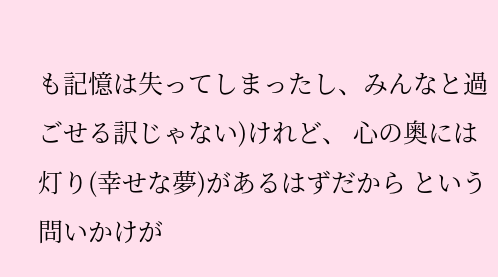も記憶は失ってしまったし、みんなと過ごせる訳じゃない)けれど、 心の奥には灯り(幸せな夢)があるはずだから という問いかけが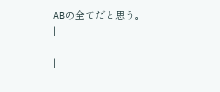ABの全てだと思う。
|

|